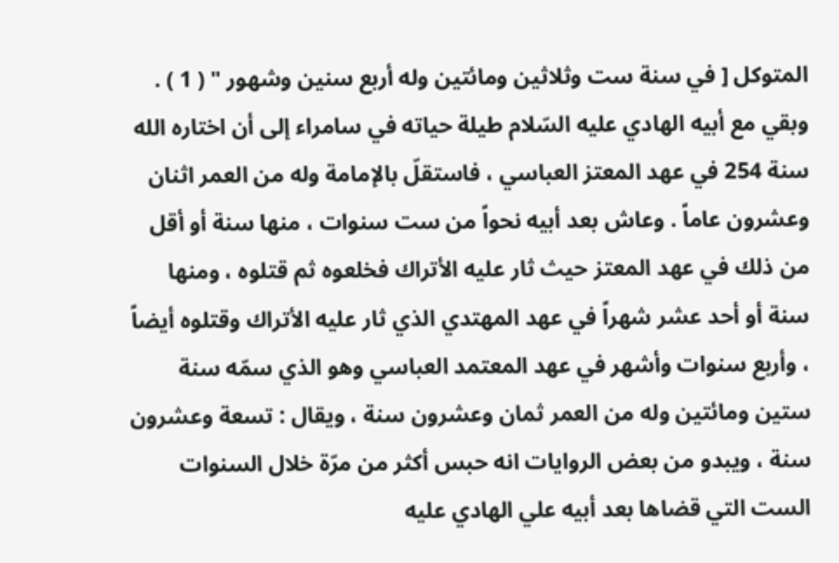المتوكل [ في سنة ست وثلاثين ومائتين وله أربع سنين وشهور " ( 1 ) .
وبقي مع أبيه الهادي عليه السّلام طيلة حياته في سامراء إلى أن اختاره الله سنة 254 في عهد المعتز العباسي ، فاستقلّ بالإمامة وله من العمر اثنان وعشرون عاماً . وعاش بعد أبيه نحواً من ست سنوات ، منها سنة أو أقل من ذلك في عهد المعتز حيث ثار عليه الأتراك فخلعوه ثم قتلوه ، ومنها سنة أو أحد عشر شهراً في عهد المهتدي الذي ثار عليه الأتراك وقتلوه أيضاً ، وأربع سنوات وأشهر في عهد المعتمد العباسي وهو الذي سمّه سنة ستين ومائتين وله من العمر ثمان وعشرون سنة ، ويقال : تسعة وعشرون سنة ، ويبدو من بعض الروايات انه حبس أكثر من مرّة خلال السنوات الست التي قضاها بعد أبيه علي الهادي عليه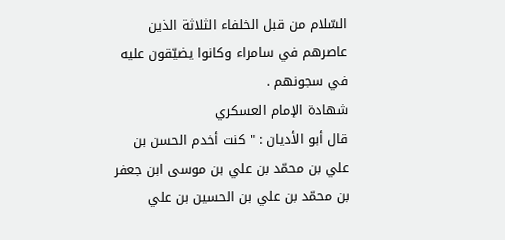السّلام من قبل الخلفاء الثلاثة الذين عاصرهم في سامراء وكانوا يضيّقون عليه في سجونهم .
شهادة الإمام العسكري
قال أبو الأديان : " كنت أخدم الحسن بن علي بن محمّد بن علي بن موسى ابن جعفر بن محمّد بن علي بن الحسين بن علي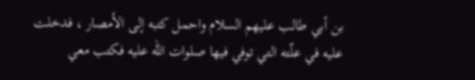بن أبي طالب عليهم السلام واحمل كتبه إلى الأمصار ، فدخلت عليه في علّته التي توفي فيها صلوات الله عليه فكتب معي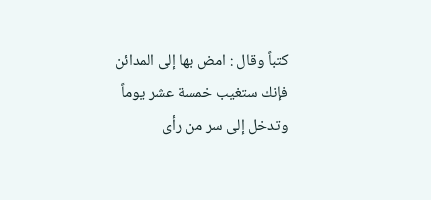كتباً وقال : امض بها إلى المدائن فإنك ستغيب خمسة عشر يوماً وتدخل إلى سر من رأى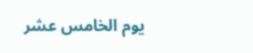يوم الخامس عشر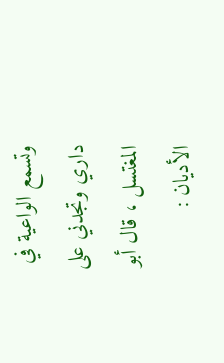وتسمع الواعية في داري وتجدني على المغتسل ، قال أبو الأديان :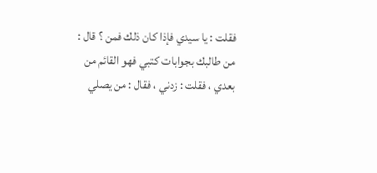فقلت : يا سيدي فإذا كان ذلك فمن ؟ قال : من طالبك بجوابات كتبي فهو القائم من بعدي ، فقلت : زدني ، فقال : من يصلي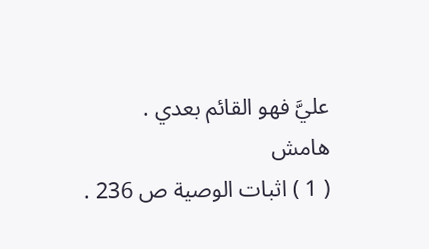عليَّ فهو القائم بعدي .
هامش
( 1 ) اثبات الوصية ص 236 .